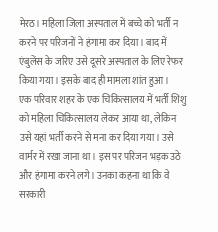मेरठ। महिला जिला अस्पताल में बच्चे को भर्ती न करने पर परिजनों ने हंगामा कर दिया। बाद में एंबुलेंस के जरिए उसे दूसरे अस्पताल के लिए रेफर किया गया। इसके बाद ही मामला शांत हुआ।
एक परिवार शहर के एक चिकित्सालय में भर्ती शिशु को महिला चिकित्सालय लेकर आया था, लेकिन उसे यहां भर्ती करने से मना कर दिया गया। उसे वार्मर में रखा जाना था। इस पर परिजन भड़क उठे और हंगामा करने लगे। उनका कहना था कि वे सरकारी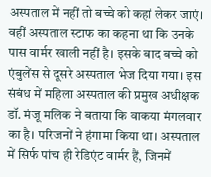अस्पताल में नहीं तो बच्चे को कहां लेकर जाएं। वहीं अस्पताल स्टाफ का कहना था कि उनके पास वार्मर खाली नहीं है। इसके बाद बच्चे को एंबुलेंस से दूसरे अस्पताल भेज दिया गया। इस संबंध में महिला अस्पताल की प्रमुख अधीक्षक डॉ. मंजू मलिक ने बताया कि वाकया मंगलवार का है। परिजनों ने हंगामा किया था। अस्पताल में सिर्फ पांच ही रेडिएंट वार्मर हैं, जिनमें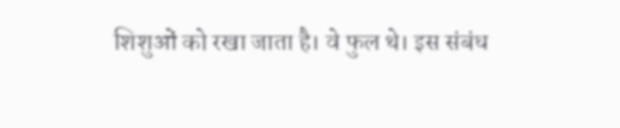शिशुओं को रखा जाता है। वे फुल थे। इस संबंध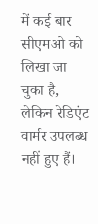में कई बार सीएमओ को लिखा जा चुका है, लेकिन रेडिएंट वार्मर उपलब्ध नहीं हुए हैं।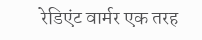रेडिएंट वार्मर एक तरह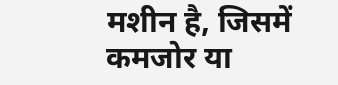मशीन है, जिसमें कमजोर या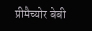प्रीमैच्योर बेबी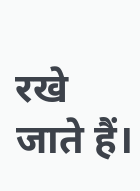रखे जाते हैं।